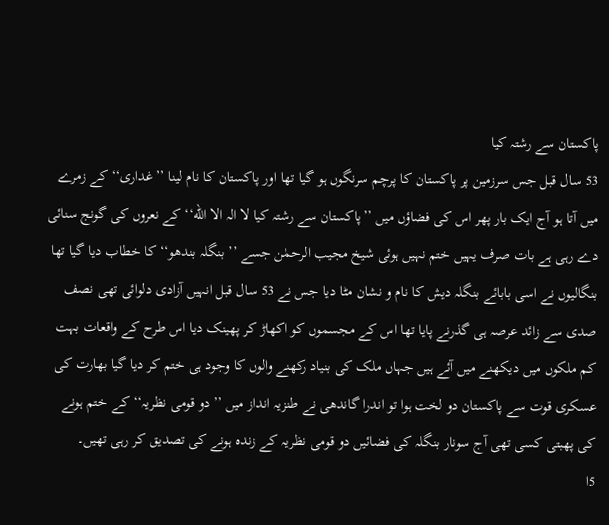پاکستان سے رشتہ کیا
53 سال قبل جس سرزمین پر پاکستان کا پرچم سرنگوں ہو گیا تھا اور پاکستان کا نام لینا ’’غداری‘‘ کے زمرے میں آتا ہو آج ایک بار پھر اس کی فضاؤں میں ’’پاکستان سے رشتہ کیا لا الہ الا الله‘‘ کے نعروں کی گونج سنائی دے رہی ہے بات صرف یہیں ختم نہیں ہوئی شیخ مجیب الرحمٰن جسے ’’ بنگلہ بندھو‘‘ کا خطاب دیا گیا تھا بنگالیوں نے اسی بابائے بنگلہ دیش کا نام و نشان مٹا دیا جس نے 53 سال قبل انہیں آزادی دلوائی تھی نصف صدی سے زائد عرصہ ہی گذرنے پایا تھا اس کے مجسموں کو اکھاڑ کر پھینک دیا اس طرح کے واقعات بہت کم ملکوں میں دیکھنے میں آئے ہیں جہاں ملک کی بنیاد رکھنے والوں کا وجود ہی ختم کر دیا گیا بھارت کی عسکری قوت سے پاکستان دو لخت ہوا تو اندرا گاندھی نے طنزیہ انداز میں ’’دو قومی نظریہ‘‘ کے ختم ہونے کی پھبتی کسی تھی آج سونار بنگلہ کی فضائیں دو قومی نظریہ کے زندہ ہونے کی تصدیق کر رہی تھیں۔
5ا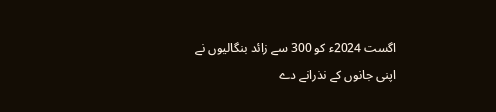اگست 2024ء کو 300 سے زائد بنگالیوں نے اپنی جانوں کے نذرانے دے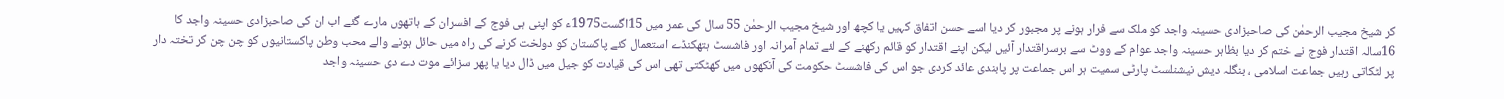کر شیخ مجیب الرحمٰن کی صاحبزادی حسینہ واجد کو ملک سے فرار ہونے پر مجبور کر دیا اسے حسن اتفاق کہیں یا کچھ اور شیخ مجیب الرحمٰن 55 سال کی عمر میں 15اگست1975ء کو اپنی ہی فوج کے افسران کے ہاتھوں مارے گئے اب ان کی صاحبزادی حسینہ واجد کا 16سالہ اقتدار فوج نے ختم کر دیا بظاہر حسینہ واجد عوام کے ووٹ سے برسراقتدار آئیں لیکن اپنے اقتدار کو قائم رکھنے کے لئے تمام آمرانہ اور فاشسٹ ہتھکنڈے استعمال کئے پاکستان کو دولخت کرنے کی راہ میں حائل ہونے والے محب وطن پاکستانیوں کو چن چن کر تختہ دار پر لٹکاتی رہیں جماعت اسلامی ، بنگلہ دیش نیشنلسٹ پارٹی سمیت ہر اس جماعت پر پابندی عائد کردی جو اس کی فاشسٹ حکومت کی آنکھوں میں کھٹکتی تھی اس کی قیادت کو جیل میں ڈال دیا یا پھر سزائے موت دے دی حسینہ واجد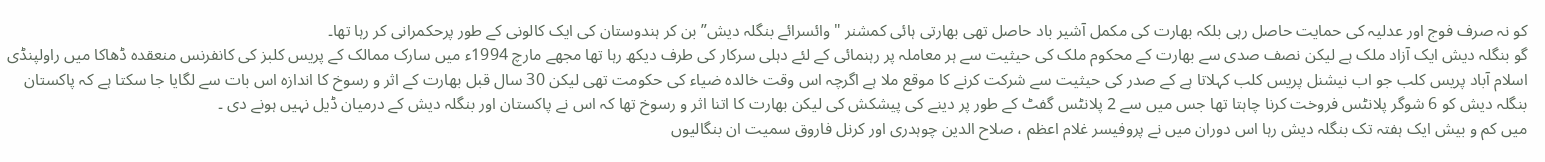کو نہ صرف فوج اور عدلیہ کی حمایت حاصل رہی بلکہ بھارت کی مکمل آشیر باد حاصل تھی بھارتی ہائی کمشنر "وائسرائے بنگلہ دیش” بن کر ہندوستان کی ایک کالونی کے طور پرحکمرانی کر رہا تھا۔
گو بنگلہ دیش ایک آزاد ملک ہے لیکن نصف صدی سے بھارت کے محکوم ملک کی حیثیت سے ہر معاملہ پر رہنمائی کے لئے دہلی سرکار کی طرف دیکھ رہا تھا مجھے مارچ 1994ء میں سارک ممالک کے پریس کلبز کی کانفرنس منعقدہ ڈھاکا میں راولپنڈی اسلام آباد پریس کلب جو اب نیشنل پریس کلب کہلاتا ہے کے صدر کی حیثیت سے شرکت کرنے کا موقع ملا ہے اگرچہ اس وقت خالدہ ضیاء کی حکومت تھی لیکن 30 سال قبل بھارت کے اثر و رسوخ کا اندازہ اس بات سے لگایا جا سکتا ہے کہ پاکستان بنگلہ دیش کو 6 شوگر پلانٹس فروخت کرنا چاہتا تھا جس میں سے 2 پلانٹس گفٹ کے طور پر دینے کی پیشکش کی لیکن بھارت کا اتنا اثر و رسوخ تھا کہ اس نے پاکستان اور بنگلہ دیش کے درمیان ڈیل نہیں ہونے دی ۔
میں کم و بیش ایک ہفتہ تک بنگلہ دیش رہا اس دوران میں نے پروفیسر غلام اعظم ، صلاح الدین چوہدری اور کرنل فاروق سمیت ان بنگالیوں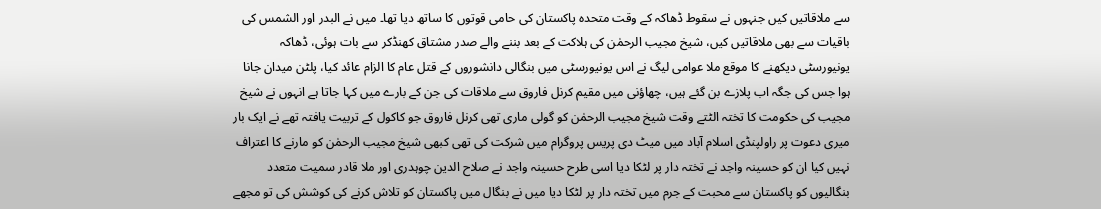سے ملاقاتیں کیں جنہوں نے سقوط ڈھاکہ کے وقت متحدہ پاکستان کی حامی قوتوں کا ساتھ دیا تھا۔ میں نے البدر اور الشمس کی باقیات سے بھی ملاقاتیں کیں، شیخ مجیب الرحمٰن کی ہلاکت کے بعد بننے والے صدر مشتاق کھنڈکر سے بات ہوئی، ڈھاکہ یونیورسٹی دیکھنے کا موقع ملا عوامی لیگ نے اس یونیورسٹی میں بنگالی دانشوروں کے قتل عام کا الزام عائد کیا، پلٹن میدان جانا ہوا جس کی جگہ اب پلازے بن گئے ہیں، چھاؤنی میں مقیم کرنل فاروق سے ملاقات کی جن کے بارے میں کہا جاتا ہے انہوں نے شیخ مجیب کی حکومت کا تختہ الٹتے وقت شیخ مجیب الرحمٰن کو گولی ماری تھی کرنل فاروق جو کاکول کے تربیت یافتہ تھے نے ایک بار میری دعوت پر راولپنڈی اسلام آباد میں میٹ دی پریس پروگرام میں شرکت کی تھی کبھی شیخ مجیب الرحمٰن کو مارنے کا اعتراف نہیں کیا ان کو حسینہ واجد نے تختہ دار پر لٹکا دیا اسی طرح حسینہ واجد نے صلاح الدین چوہدری اور ملا قادر سمیت متعدد بنگالیوں کو پاکستان سے محبت کے جرم میں تختہ دار پر لٹکا دیا میں نے بنگال میں پاکستان کو تلاش کرنے کی کوشش کی تو مجھے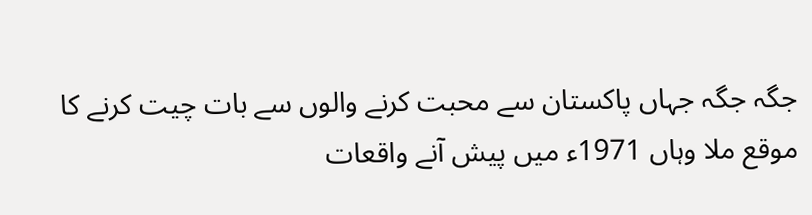جگہ جگہ جہاں پاکستان سے محبت کرنے والوں سے بات چیت کرنے کا موقع ملا وہاں 1971ء میں پیش آنے واقعات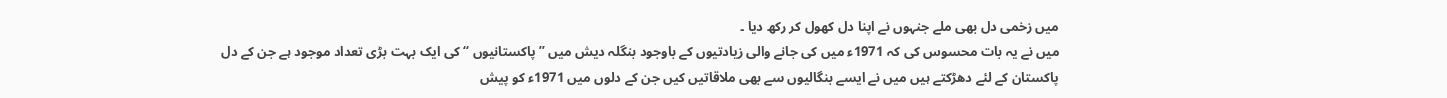میں زخمی دل بھی ملے جنہوں نے اپنا دل کھول کر رکھ دیا ۔
میں نے یہ بات محسوس کی کہ 1971ء میں کی جانے والی زیادتیوں کے باوجود بنگلہ دیش میں ’’پاکستانیوں ‘‘ کی ایک بہت بڑی تعداد موجود ہے جن کے دل پاکستان کے لئے دھڑکتے ہیں میں نے ایسے بنگالیوں سے بھی ملاقاتیں کیں جن کے دلوں میں 1971ء کو پیش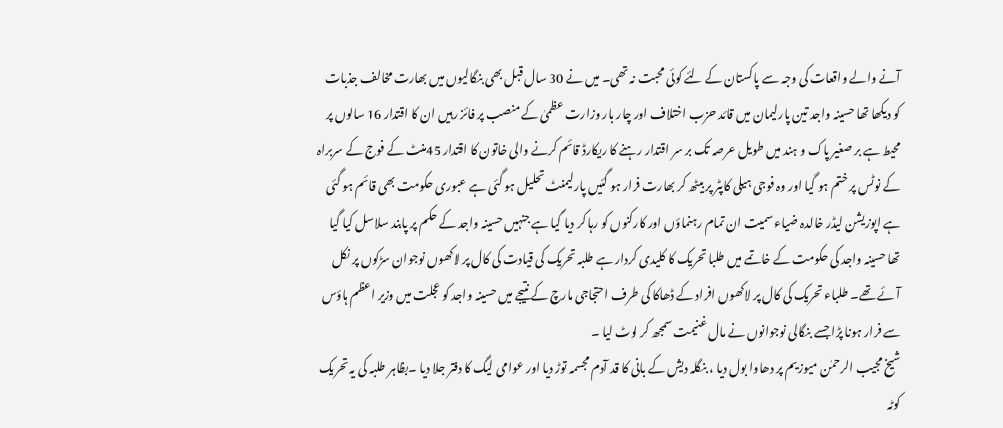آنے والے واقعات کی وجہ سے پاکستان کے لئے کوئی محبت نہ تھی۔ میں نے 30 سال قبل بھی بنگالیوں میں بھارت مخالف جذبات کو دیکھا تھا حسینہ واجد تین پارلیمان میں قائد حزب اختلاف اور چار بار وزارت عظمیٰ کے منصب پر فائز رہیں ان کا اقتدار 16 سالوں پر محیط ہے بر صغیر پاک و ہند میں طویل عرصہ تک بر سر اقتدار رہنے کا ریکارڈ قائم کرنے والی خاتون کا اقتدار 45منٹ کے فوج کے سربراہ کے نوٹس پر ختم ہو گیا اور وہ فوجی ہیلی کاپٹر پر بیٹھ کر بھارت فرار ہو گئیں پارلیمنٹ تحلیل ہو گئی ہے عبوری حکومت بھی قائم ہو گئی ہے اپوزیشن لیڈر خالدہ ضیاء سمیت ان تمام رہنماؤں اور کارکنوں کو رہا کر دیا گیا ہے جنہیں حسینہ واجد کے حکم پر پابند سلاسل کیا گیا تھا حسینہ واجد کی حکومت کے خاتمے میں طلبا تحریک کا کلیدی کردار ہے طلبہ تحریک کی قیادت کی کال پر لاکھوں نوجوان سڑکوں پر نکل آئے تھے۔ طلباء تحریک کی کال پر لاکھوں افراد کے ڈھاکا کی طرف احتجاجی مارچ کے نتیجے میں حسینہ واجد کو عجلت میں وزیر اعظم ہاؤس سے فرار ہونا پڑا جسے بنگالی نوجوانوں نے مال غنیمت سمجھ کر لوٹ لیا ۔
شیخ مجیب الرحمٰن میوزیم پر دھاوا بول دیا ، بنگلہ دیش کے بانی کا قد آدم مجسمہ توڑ دیا اور عوامی لیگ کا دفتر جلا دیا ۔بظاہر طلبہ کی یہ تحریک کوٹہ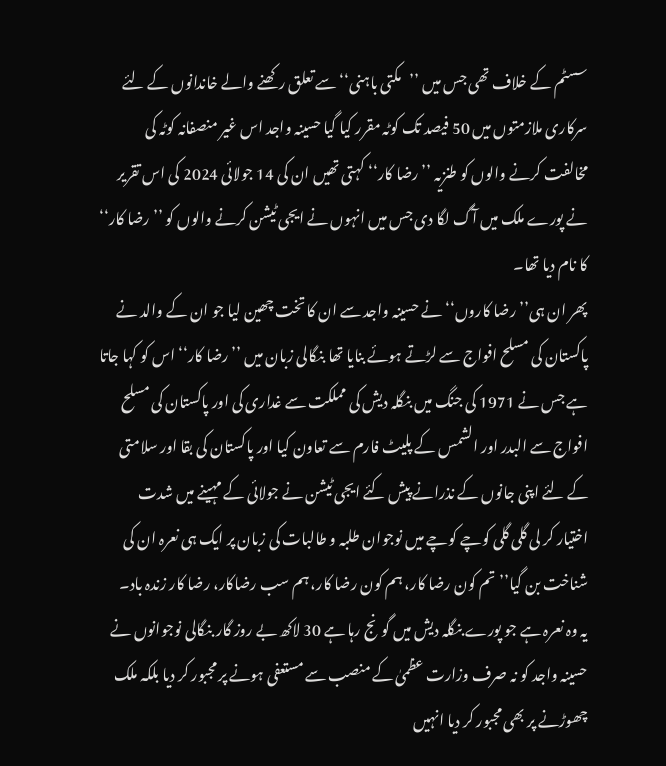سسٹم کے خلاف تھی جس میں ’’مکتی باہنی‘‘ سے تعلق رکھنے والے خاندانوں کے لئے سرکاری ملازمتوں میں 50 فیصد تک کوٹہ مقرر کیا گیا حسینہ واجد اس غیر منصفانہ کوٹہ کی مخالفت کرنے والوں کو طنزیہ ’’رضا کار‘‘ کہتی تھیں ان کی 14 جولائی 2024 کی اس تقریر نے پورے ملک میں آگ لگا دی جس میں انہوں نے ایجی ٹیشن کرنے والوں کو ’’رضا کار‘‘ کا نام دیا تھا۔
پھر ان ہی’’رضا کاروں‘‘ نے حسینہ واجد سے ان کا تخت چھین لیا جو ان کے والد نے پاکستان کی مسلح افواج سے لڑتے ہوئے بنایا تھا بنگالی زبان میں ’’رضا کار‘‘ اس کو کہا جاتا ہے جس نے 1971 کی جنگ میں بنگلہ دیش کی مملکت سے غداری کی اور پاکستان کی مسلح افواج سے البدر اور الشمس کے پلیٹ فارم سے تعاون کیا اور پاکستان کی بقا اور سلامتی کے لئے اپنی جانوں کے نذرانے پیش کئے ایجی ٹیشن نے جولائی کے مہینے میں شدت اختیار کر لی گلی گلی کوچے کوچے میں نوجوان طلبہ و طالبات کی زبان پر ایک ہی نعرہ ان کی شناخت بن گیا’’تم کون رضا کار، ہم کون رضا کار، ہم سب رضاکار، رضا کار زندہ باد۔
یہ وہ نعرہ ہے جو پورے بنگلہ دیش میں گونج رہا ہے 30 لاکھ بے روز گار بنگالی نوجوانوں نے حسینہ واجد کو نہ صرف وزارت عظمیٰ کے منصب سے مستعفی ہونے پر مجبور کر دیا بلکہ ملک چھوڑنے پر بھی مجبور کر دیا انہیں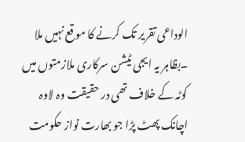الوداعی تقریر تک کرنے کا موقع نہیں ملا ۔بظاہر یہ ایجی ٹیشن سرکاری ملازمتوں میں کوٹہ کے خلاف تھی در حقیقت وہ لاوہ اچانک پھٹ پڑا جو بھارت نواز حکومت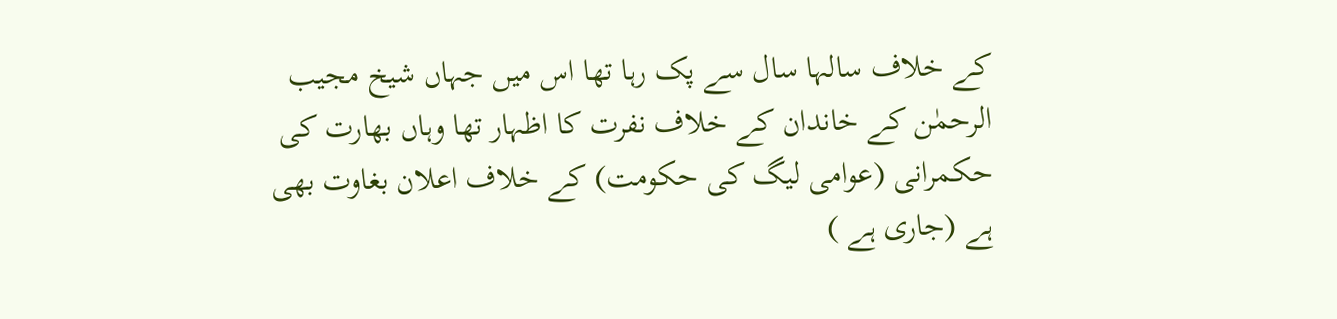کے خلاف سالہا سال سے پک رہا تھا اس میں جہاں شیخ مجیب الرحمٰن کے خاندان کے خلاف نفرت کا اظہار تھا وہاں بھارت کی حکمرانی (عوامی لیگ کی حکومت) کے خلاف اعلان بغاوت بھی ہے (جاری ہے )